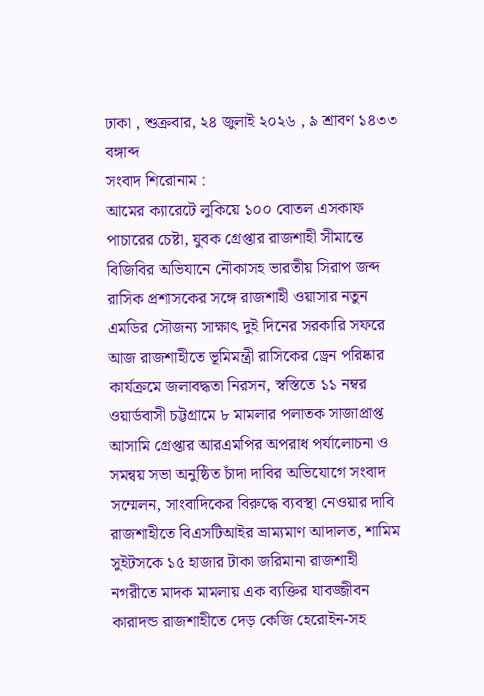ঢাকা , শুক্রবার, ২৪ জুলাই ২০২৬ , ৯ শ্রাবণ ১৪৩৩ বঙ্গাব্দ
সংবাদ শিরোনাম :
আমের ক্যারেটে লুকিয়ে ১০০ বোতল এসকাফ পাচারের চেষ্টা, যুবক গ্রেপ্তার রাজশাহী সীমান্তে বিজিবির অভিযানে নৌকাসহ ভারতীয় সিরাপ জব্দ রাসিক প্রশাসকের সঙ্গে রাজশাহী ওয়াসার নতুন এমডির সৌজন্য সাক্ষাৎ দুই দিনের সরকারি সফরে আজ রাজশাহীতে ভূমিমন্ত্রী রাসিকের ড্রেন পরিষ্কার কার্যক্রমে জলাবদ্ধতা নিরসন, স্বস্তিতে ১১ নম্বর ওয়ার্ডবাসী চট্টগ্রামে ৮ মামলার পলাতক সাজাপ্রাপ্ত আসামি গ্রেপ্তার আরএমপির অপরাধ পর্যালোচনা ও সমন্বয় সভা অনুষ্ঠিত চাঁদা দাবির অভিযোগে সংবাদ সম্মেলন, সাংবাদিকের বিরুদ্ধে ব্যবস্থা নেওয়ার দাবি রাজশাহীতে বিএসটিআইর ভ্রাম্যমাণ আদালত, শামিম সুইটসকে ১৫ হাজার টাকা জরিমানা রাজশাহী নগরীতে মাদক মামলায় এক ব্যক্তির যাবজ্জীবন কারাদন্ড রাজশাহীতে দেড় কেজি হেরোইন-সহ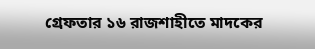গ্রেফতার ১৬ রাজশাহীতে মাদকের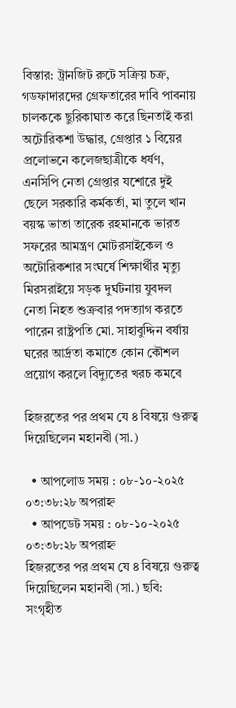বিস্তার: ট্রানজিট রুটে সক্রিয় চক্র, গডফাদারদের গ্রেফতারের দাবি পাবনায় চালককে ছুরিকাঘাত করে ছিনতাই করা অটোরিকশা উদ্ধার, গ্রেপ্তার ১ বিয়ের প্রলোভনে কলেজছাত্রীকে ধর্ষণ, এনসিপি নেতা গ্রেপ্তার যশোরে দুই ছেলে সরকারি কর্মকর্তা, মা তুলে খান বয়স্ক ভাতা তারেক রহমানকে ভারত সফরের আমন্ত্রণ মোটরসাইকেল ও অটোরিকশার সংঘর্ষে শিক্ষার্থীর মৃত্যু মিরসরাইয়ে সড়ক দুর্ঘটনায় যুবদল নেতা নিহত শুক্রবার পদত্যাগ করতে পারেন রাষ্ট্রপতি মো. সাহাবুদ্দিন বর্ষায় ঘরের আর্দ্রতা কমাতে কোন কৌশল প্রয়োগ করলে বিদ্যুতের খরচ কমবে

হিজরতের পর প্রথম যে ৪ বিষয়ে গুরুত্ব দিয়েছিলেন মহানবী (সা.)

  • আপলোড সময় : ০৮-১০-২০২৫ ০৩:৩৮:২৮ অপরাহ্ন
  • আপডেট সময় : ০৮-১০-২০২৫ ০৩:৩৮:২৮ অপরাহ্ন
হিজরতের পর প্রথম যে ৪ বিষয়ে গুরুত্ব দিয়েছিলেন মহানবী (সা.) ছবি: সংগৃহীত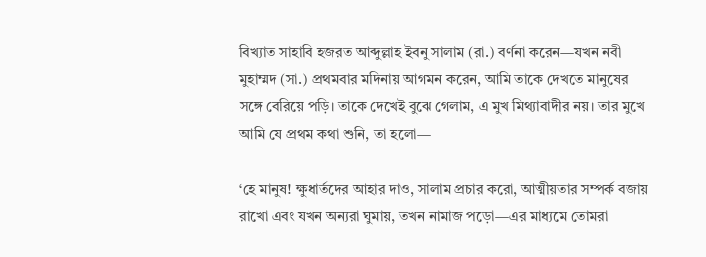বিখ্যাত সাহাবি হজরত আব্দুল্লাহ ইবনু সালাম (রা.) বর্ণনা করেন—যখন নবী মুহাম্মদ (সা.) প্রথমবার মদিনায় আগমন করেন, আমি তাকে দেখতে মানুষের সঙ্গে বেরিয়ে পড়ি। তাকে দেখেই বুঝে গেলাম, এ মুখ মিথ্যাবাদীর নয়। তার মুখে আমি যে প্রথম কথা শুনি, তা হলো—

‘হে মানুষ! ক্ষুধার্তদের আহার দাও, সালাম প্রচার করো, আত্মীয়তার সম্পর্ক বজায় রাখো এবং যখন অন্যরা ঘুমায়, তখন নামাজ পড়ো—এর মাধ্যমে তোমরা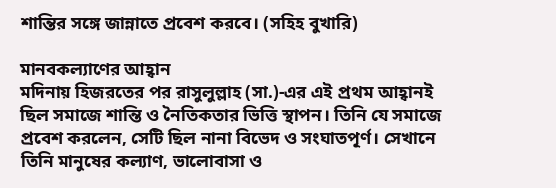শান্তির সঙ্গে জান্নাতে প্রবেশ করবে। (সহিহ বুখারি)

মানবকল্যাণের আহ্বান
মদিনায় হিজরতের পর রাসুলুল্লাহ (সা.)-এর এই প্রথম আহ্বানই ছিল সমাজে শান্তি ও নৈতিকতার ভিত্তি স্থাপন। তিনি যে সমাজে প্রবেশ করলেন, সেটি ছিল নানা বিভেদ ও সংঘাতপূর্ণ। সেখানে তিনি মানুষের কল্যাণ, ভালোবাসা ও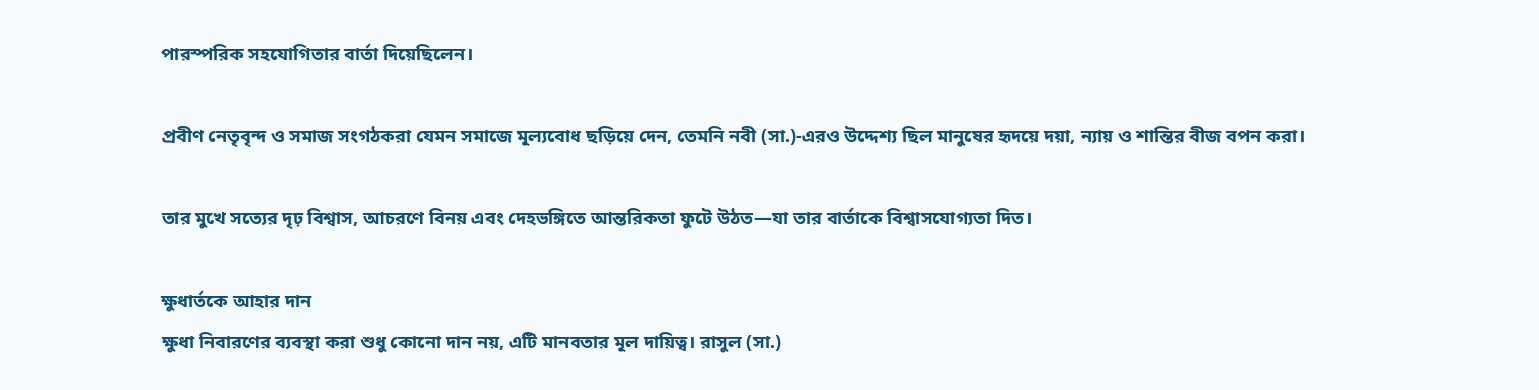পারস্পরিক সহযোগিতার বার্তা দিয়েছিলেন।

প্রবীণ নেতৃবৃন্দ ও সমাজ সংগঠকরা যেমন সমাজে মূল্যবোধ ছড়িয়ে দেন, তেমনি নবী (সা.)-এরও উদ্দেশ্য ছিল মানুষের হৃদয়ে দয়া, ন্যায় ও শান্তির বীজ বপন করা।

তার মুখে সত্যের দৃঢ় বিশ্বাস, আচরণে বিনয় এবং দেহভঙ্গিতে আন্তরিকতা ফুটে উঠত—যা তার বার্তাকে বিশ্বাসযোগ্যতা দিত।

ক্ষুধার্তকে আহার দান
ক্ষুধা নিবারণের ব্যবস্থা করা শুধু কোনো দান নয়, এটি মানবতার মূল দায়িত্ব। রাসুল (সা.)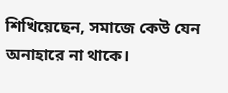শিখিয়েছেন, সমাজে কেউ যেন অনাহারে না থাকে।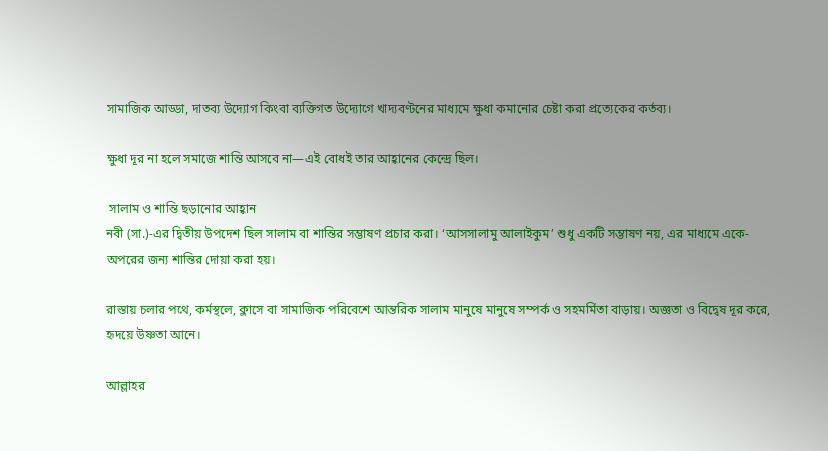সামাজিক আড্ডা, দাতব্য উদ্যোগ কিংবা ব্যক্তিগত উদ্যোগে খাদ্যবণ্টনের মাধ্যমে ক্ষুধা কমানোর চেষ্টা করা প্রত্যেকের কর্তব্য।

ক্ষুধা দূর না হলে সমাজে শান্তি আসবে না—এই বোধই তার আহ্বানের কেন্দ্রে ছিল।

 সালাম ও শান্তি ছড়ানোর আহ্বান
নবী (সা.)-এর দ্বিতীয় উপদেশ ছিল সালাম বা শান্তির সম্ভাষণ প্রচার করা। ‘আসসালামু আলাইকুম’ শুধু একটি সম্ভাষণ নয়, এর মাধ্যমে একে-অপরের জন্য শান্তির দোয়া করা হয়।

রাস্তায় চলার পথে, কর্মস্থলে, ক্লাসে বা সামাজিক পরিবেশে আন্তরিক সালাম মানুষে মানুষে সম্পর্ক ও সহমর্মিতা বাড়ায়। অজ্ঞতা ও বিদ্বেষ দূর করে, হৃদয়ে উষ্ণতা আনে।

আল্লাহর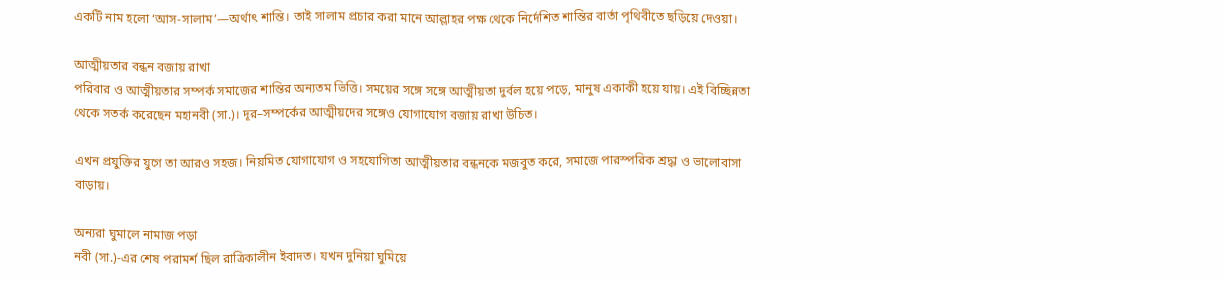একটি নাম হলো ‘আস-সালাম’—অর্থাৎ শান্তি। তাই সালাম প্রচার করা মানে আল্লাহর পক্ষ থেকে নির্দেশিত শান্তির বার্তা পৃথিবীতে ছড়িয়ে দেওয়া।

আত্মীয়তার বন্ধন বজায় রাখা
পরিবার ও আত্মীয়তার সম্পর্ক সমাজের শান্তির অন্যতম ভিত্তি। সময়ের সঙ্গে সঙ্গে আত্মীয়তা দুর্বল হয়ে পড়ে, মানুষ একাকী হয়ে যায়। এই বিচ্ছিন্নতা থেকে সতর্ক করেছেন মহানবী (সা.)। দূর–সম্পর্কের আত্মীয়দের সঙ্গেও যোগাযোগ বজায় রাখা উচিত।

এখন প্রযুক্তির যুগে তা আরও সহজ। নিয়মিত যোগাযোগ ও সহযোগিতা আত্মীয়তার বন্ধনকে মজবুত করে, সমাজে পারস্পরিক শ্রদ্ধা ও ভালোবাসা বাড়ায়।

অন্যরা ঘুমালে নামাজ পড়া
নবী (সা.)-এর শেষ পরামর্শ ছিল রাত্রিকালীন ইবাদত। যখন দুনিয়া ঘুমিয়ে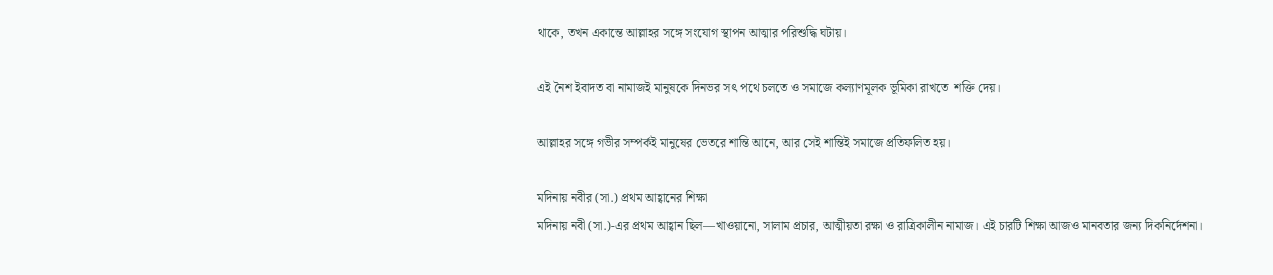থাকে, তখন একান্তে আল্লাহর সঙ্গে সংযোগ স্থাপন আত্মার পরিশুদ্ধি ঘটায়।

এই নৈশ ইবাদত বা নামাজই মানুষকে দিনভর সৎ পথে চলতে ও সমাজে কল্যাণমূলক ভূমিকা রাখতে  শক্তি দেয়।

আল্লাহর সঙ্গে গভীর সম্পর্কই মানুষের ভেতরে শান্তি আনে, আর সেই শান্তিই সমাজে প্রতিফলিত হয়।

মদিনায় নবীর (সা.) প্রথম আহ্বানের শিক্ষা
মদিনায় নবী (সা.)-এর প্রথম আহ্বান ছিল—খাওয়ানো, সালাম প্রচার, আত্মীয়তা রক্ষা ও রাত্রিকালীন নামাজ। এই চারটি শিক্ষা আজও মানবতার জন্য দিকনির্দেশনা।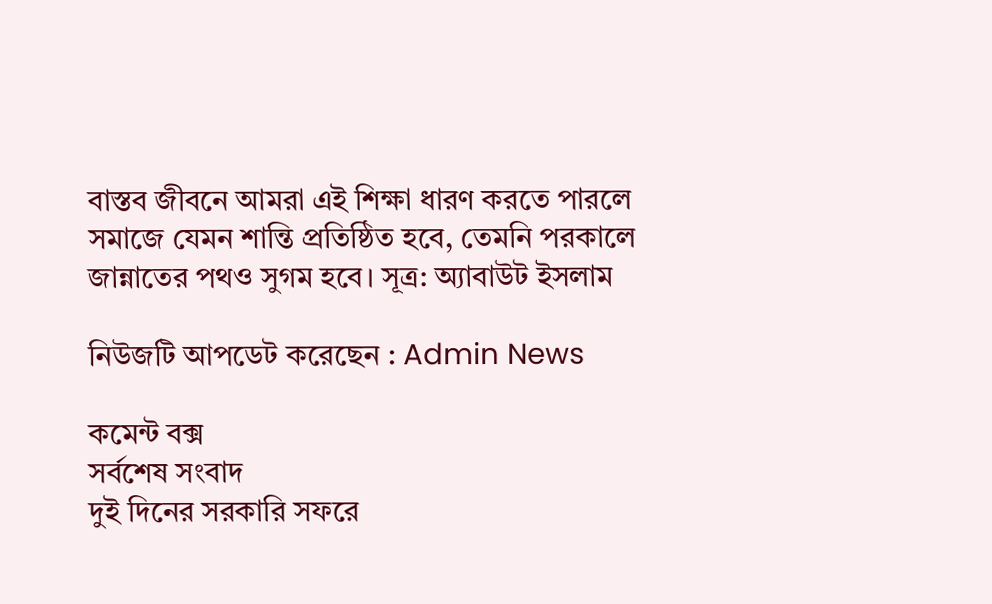বাস্তব জীবনে আমরা এই শিক্ষা ধারণ করতে পারলে সমাজে যেমন শান্তি প্রতিষ্ঠিত হবে, তেমনি পরকালে জান্নাতের পথও সুগম হবে। সূত্র: অ্যাবাউট ইসলাম

নিউজটি আপডেট করেছেন : Admin News

কমেন্ট বক্স
সর্বশেষ সংবাদ
দুই দিনের সরকারি সফরে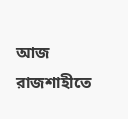আজ রাজশাহীতে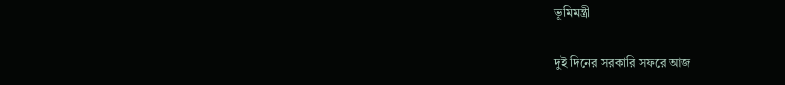ভূমিমন্ত্রী

দুই দিনের সরকারি সফরে আজ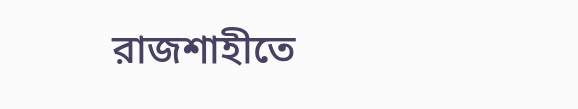রাজশাহীতে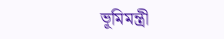ভূমিমন্ত্রী